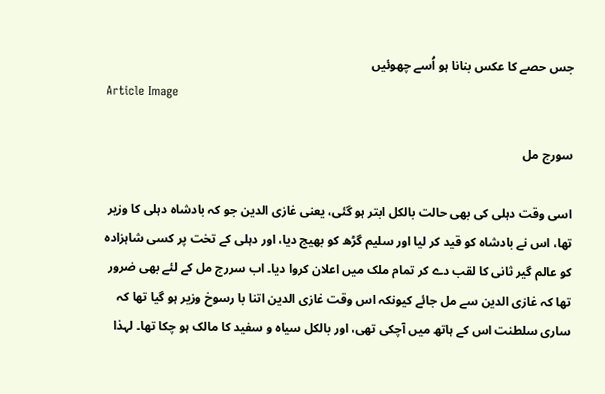جس حصے کا عکس بنانا ہو اُسے چھوئیں
Article Image

سورج مل

اسی وقت دہلی کی بھی حالت بالکل ابتر ہو گئی، یعنی غازی الدین جو کہ بادشاہ دہلی کا وزیر تھا، اس نے بادشاہ کو قید کر لیا اور سلیم گڑھ کو بھیج دیا، اور دہلی کے تخت پر کسی شاہزادہ کو عالم گیر ثانی کا لقب دے کر تمام ملک میں اعلان کروا دیا۔ اب سررج مل کے لئے بھی ضرور تھا کہ غازی الدین سے مل جائے کیونکہ اس وقت غازی الدین اتنا با رسوخ وزیر ہو گیا تھا کہ ساری سلطنت اس کے ہاتھ میں آچکی تھی، اور بالکل سیاہ و سفید کا مالک ہو چکا تھا۔ لہذا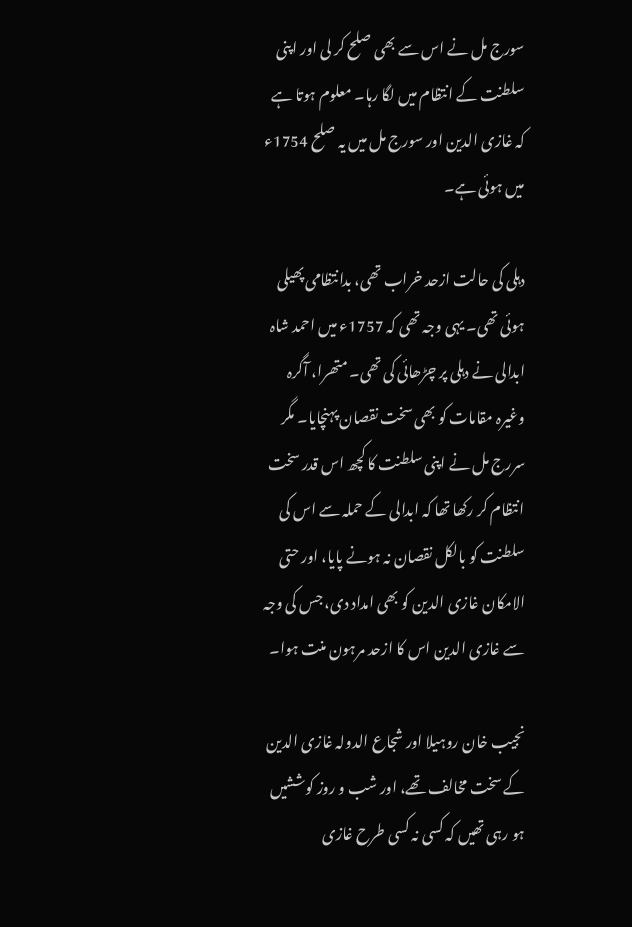سورج مل نے اس سے بھی صلح کر لی اور اپنی سلطنت کے انتظام میں لگا رہا۔ معلوم ہوتا ہے کہ غازی الدین اور سورج مل میں یہ صلح 1754ء میں ہوئی ہے۔

دہلی کی حالت ازحد خراب تھی، بدانتظامی پھیلی ہوئی تھی۔ یہی وجہ تھی کہ 1757ء میں احمد شاہ ابدالی نے دہلی پر چڑھائی کی تھی۔ متھرا، آگرہ وغیرہ مقامات کو بھی سخت نقصان پہنچایا۔ مگر سررج مل نے اپنی سلطنت کا کچھ اس قدر سخت انتظام کر رکھا تھا کہ ابدالی کے حملہ سے اس کی سلطنت کو بالکل نقصان نہ ہونے پایا، اور حتی الامکان غازی الدین کو بھی امداد دی، جس کی وجہ سے غازی الدین اس کا ازحد مرہون منت ہوا۔

نجیب خان روہیلا اور شجاع الدولہ غازی الدین کے سخت مخالف تھے، اور شب و روز کوششیں ہو رہی تھیں کہ کسی نہ کسی طرح غازی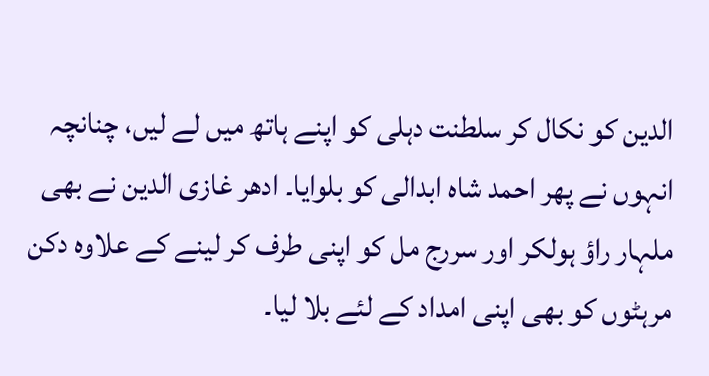الدین کو نکال کر سلطنت دہلی کو اپنے ہاتھ میں لے لیں، چنانچہ انہوں نے پھر احمد شاہ ابدالی کو بلوایا۔ ادھر غازی الدین نے بھی ملہار راؤ ہولکر اور سررج مل کو اپنی طرف کر لینے کے علاوہ دکن مرہٹوں کو بھی اپنی امداد کے لئے بلا لیا۔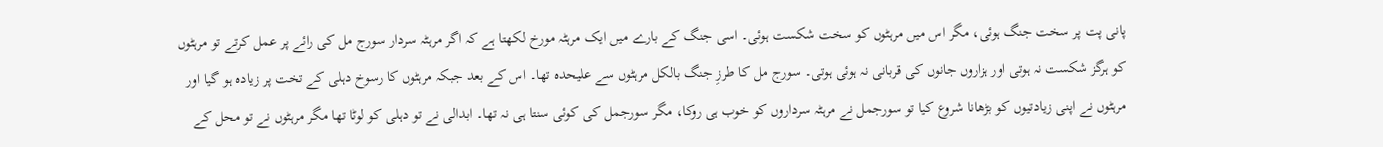پانی پت پر سخت جنگ ہوئی، مگر اس میں مرہٹوں کو سخت شکست ہوئی۔ اسی جنگ کے بارے میں ایک مرہٹہ مورخ لکھتا ہے کہ اگر مرہٹہ سردار سورج مل کی رائے پر عمل کرتے تو مرہٹوں کو ہرگز شکست نہ ہوتی اور ہزاروں جانوں کی قربانی نہ ہوئی ہوتی۔ سورج مل کا طرزِ جنگ بالکل مرہٹوں سے علیحدہ تھا۔ اس کے بعد جبکہ مرہٹوں کا رسوخ دہلی کے تخت پر زیادہ ہو گیا اور مرہٹوں نے اپنی زیادتیوں کو بڑھانا شروع کیا تو سورجمل نے مرہٹہ سرداروں کو خوب ہی روکا، مگر سورجمل کی کوئی سنتا ہی نہ تھا۔ ابدالی نے تو دہلی کو لوٹا تھا مگر مرہٹوں نے تو محل کے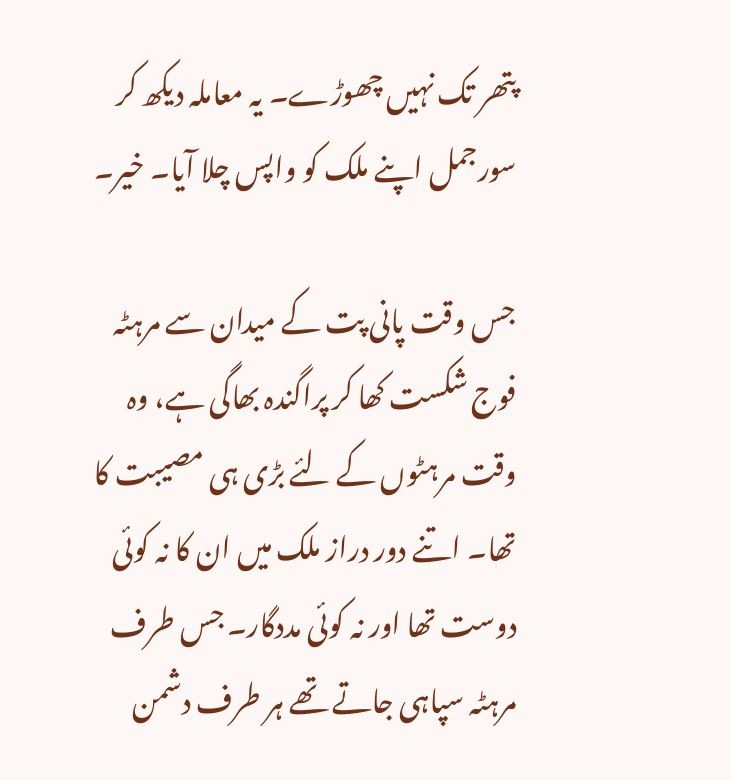پتھر تک نہیں چھوڑے۔ یہ معاملہ دیکھ کر سورجمل اپنے ملک کو واپس چلا آیا۔ خیر۔

جس وقت پانی پت کے میدان سے مرہٹہ فوج شکست کھا کر پراگندہ بھاگی ہے، وہ وقت مرہٹوں کے لئے بڑی ہی مصیبت کا تھا۔ اتنے دور دراز ملک میں ان کا نہ کوئی دوست تھا اور نہ کوئی مددگار۔ جس طرف مرہٹہ سپاہی جاتے تھے ہر طرف دشمن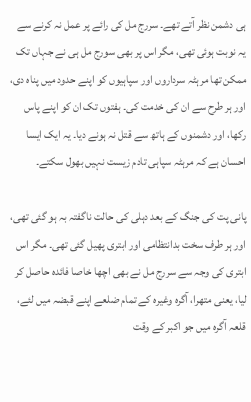ہی دشمن نظر آتے تھے۔ سررج مل کی رائے پر عمل نہ کرنے سے یہ نوبت ہوئی تھی، مگر اس پر بھی سورج مل ہی نے جہاں تک ممکن تھا مرہٹہ سرداروں اور سپاہیوں کو اپنے حدود میں پناہ دی، اور ہر طرح سے ان کی خدمت کی۔ ہفتوں تک ان کو اپنے پاس رکھا، اور دشمنوں کے ہاتھ سے قتل نہ ہونے دیا۔ یہ ایک ایسا احسان ہے کہ مرہٹہ سپاہی تادم زیست نہیں بھول سکتے۔

پانی پت کی جنگ کے بعد دہلی کی حالت ناگفتہ بہ ہو گئی تھی، اور ہر طرف سخت بدانتظامی اور ابتری پھیل گئی تھی۔ مگر اس ابتری کی وجہ سے سررج مل نے بھی اچھا خاصا فائدہ حاصل کر لیا، یعنی متھرا، آگرہ وغیرہ کے تمام ضلعے اپنے قبضہ میں لئے، قلعہ آگرہ میں جو اکبر کے وقت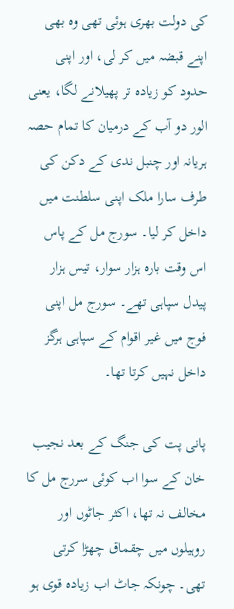کی دولت بھری ہوئی تھی وہ بھی اپنے قبضہ میں کر لی، اور اپنی حدود کو زیادہ تر پھیلانے لگا، یعنی الور دو آب کے درمیان کا تمام حصہ ہریانہ اور چنبل ندی کے دکن کی طرف سارا ملک اپنی سلطنت میں داخل کر لیا۔ سورج مل کے پاس اس وقت بارہ ہزار سوار، تیس ہزار پیدل سپاہی تھے۔ سورج مل اپنی فوج میں غیر اقوام کے سپاہی ہرگز داخل نہیں کرتا تھا۔

پانی پت کی جنگ کے بعد نجیب خان کے سوا اب کوئی سررج مل کا مخالف نہ تھا، اکثر جاٹوں اور روہیلوں میں چقماق چھڑا کرتی تھی۔ چونکہ جاٹ اب زیادہ قوی ہو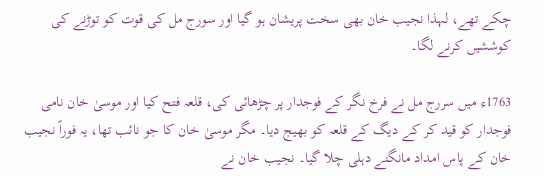چکے تھے، لہذا نجیب خان بھی سخت پریشان ہو گیا اور سورج مل کی قوت کو توڑنے کی کوششیں کرنے لگا۔

1763ء میں سررج مل نے فرخ نگر کے فوجدار پر چڑھائی کی، قلعہ فتح کیا اور موسیٰ خان نامی فوجدار کو قید کر کے دیگ کے قلعہ کو بھیج دیا۔ مگر موسیٰ خان کا جو نائب تھا، یہ فوراً نجیب خان کے پاس امداد مانگنے دہلی چلا گیا۔ نجیب خان نے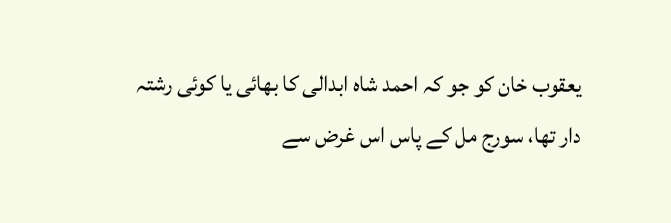یعقوب خان کو جو کہ احمد شاہ ابدالی کا بھائی یا کوئی رشتہ دار تھا، سورج مل کے پاس اس غرض سے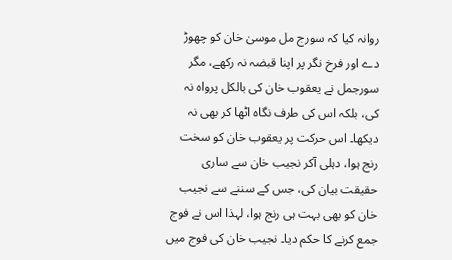روانہ کیا کہ سورج مل موسیٰ خان کو چھوڑ دے اور فرخ نگر پر اپنا قبضہ نہ رکھے، مگر سورجمل نے یعقوب خان کی بالکل پرواہ نہ کی، بلکہ اس کی طرف نگاہ اٹھا کر بھی نہ دیکھا۔ اس حرکت پر یعقوب خان کو سخت رنج ہوا، دہلی آکر نجیب خان سے ساری حقیقت بیان کی، جس کے سننے سے نجیب خان کو بھی بہت ہی رنج ہوا، لہذا اس نے فوج جمع کرنے کا حکم دیا۔ نجیب خان کی فوج میں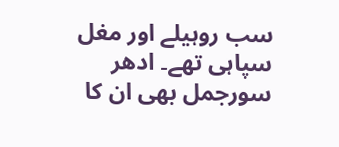سب روہیلے اور مغل سپاہی تھے۔ ادھر سورجمل بھی ان کا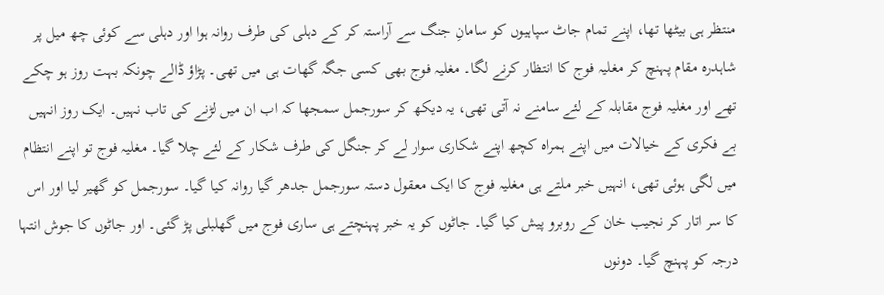منتظر ہی بیٹھا تھا، اپنے تمام جاٹ سپاہیوں کو سامانِ جنگ سے آراستہ کر کے دہلی کی طرف روانہ ہوا اور دہلی سے کوئی چھ میل پر شاہدرہ مقام پہنچ کر مغلیہ فوج کا انتظار کرنے لگا۔ مغلیہ فوج بھی کسی جگہ گھات ہی میں تھی۔ پڑاؤ ڈالے چونکہ بہت روز ہو چکے تھے اور مغلیہ فوج مقابلہ کے لئے سامنے نہ آتی تھی، یہ دیکھ کر سورجمل سمجھا کہ اب ان میں لڑنے کی تاب نہیں۔ ایک روز انہیں بے فکری کے خیالات میں اپنے ہمراہ کچھ اپنے شکاری سوار لے کر جنگل کی طرف شکار کے لئے چلا گیا۔ مغلیہ فوج تو اپنے انتظام میں لگی ہوئی تھی، انہیں خبر ملتے ہی مغلیہ فوج کا ایک معقول دستہ سورجمل جدھر گیا روانہ کیا گیا۔ سورجمل کو گھیر لیا اور اس کا سر اتار کر نجیب خان کے روبرو پیش کیا گیا۔ جاٹوں کو یہ خبر پہنچتے ہی ساری فوج میں گھلبلی پڑ گئی۔ اور جاٹوں کا جوش انتہا درجہ کو پہنچ گیا۔ دونوں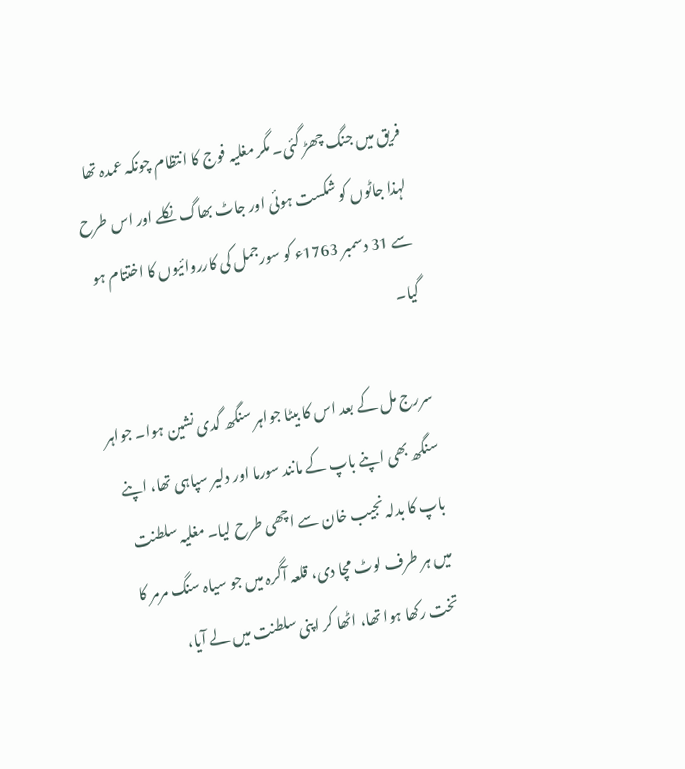فریق میں جنگ چھڑ گئی۔ مگر مغلیہ فوج کا انتظام چونکہ عمدہ تھا لہذا جاٹوں کو شکست ہوئی اور جاٹ بھاگ نکلے اور اس طرح سے 31 دسمبر 1763ء کو سورجمل کی کارروائیوں کا اختتام ہو گیا۔

سررج مل کے بعد اس کا بیٹا جواہر سنگھ گدی نشین ہوا۔ جواہر سنگھ بھی اپنے باپ کے مانند سورما اور دلیر سپاہی تھا، اپنے باپ کا بدلہ نجیب خان سے اچھی طرح لیا۔ مغلیہ سلطنت میں ہر طرف لوٹ مچا دی، قلعہ آگرہ میں جو سیاہ سنگ مرمر کا تخت رکھا ہوا تھا، اٹھا کر اپنی سلطنت میں لے آیا،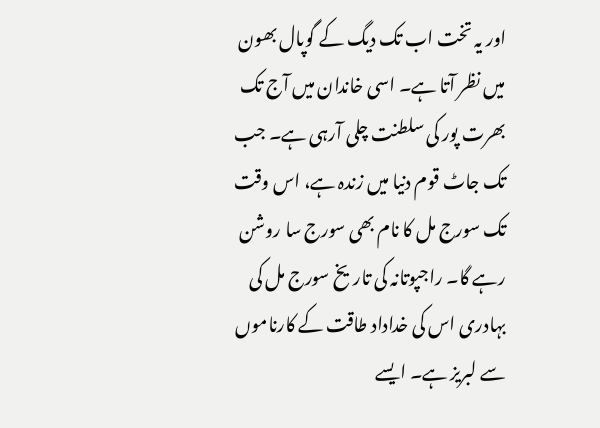اور یہ تخت اب تک دیگ کے گوپال بھون میں نظر آتا ہے۔ اسی خاندان میں آج تک بھرت پور کی سلطنت چلی آرہی ہے۔ جب تک جاٹ قوم دنیا میں زندہ ہے، اس وقت تک سورج مل کا نام بھی سورج سا روشن رہے گا۔ راجپوتانہ کی تاریخ سورج مل کی بہادری اس کی خداداد طاقت کے کارناموں سے لبریز ہے۔ ایسے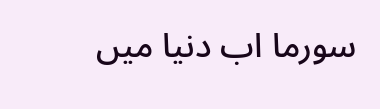سورما اب دنیا میں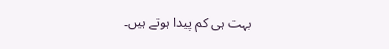بہت ہی کم پیدا ہوتے ہیں۔